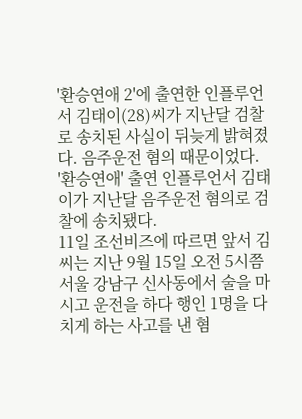'환승연애 2'에 출연한 인플루언서 김태이(28)씨가 지난달 검찰로 송치된 사실이 뒤늦게 밝혀졌다. 음주운전 혐의 때문이었다.
'환승연애' 출연 인플루언서 김태이가 지난달 음주운전 혐의로 검찰에 송치됐다.
11일 조선비즈에 따르면 앞서 김씨는 지난 9월 15일 오전 5시쯤 서울 강남구 신사동에서 술을 마시고 운전을 하다 행인 1명을 다치게 하는 사고를 낸 혐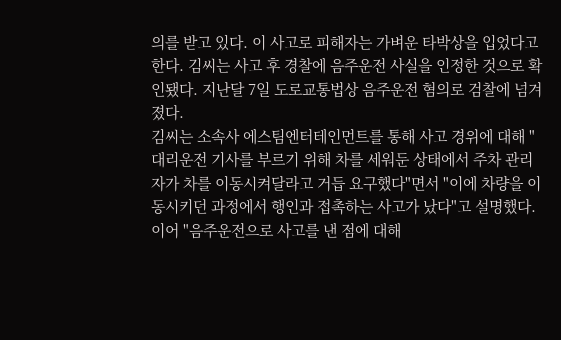의를 받고 있다. 이 사고로 피해자는 가벼운 타박상을 입었다고 한다. 김씨는 사고 후 경찰에 음주운전 사실을 인정한 것으로 확인됐다. 지난달 7일 도로교통법상 음주운전 혐의로 검찰에 넘겨졌다.
김씨는 소속사 에스팀엔터테인먼트를 통해 사고 경위에 대해 "대리운전 기사를 부르기 위해 차를 세워둔 상태에서 주차 관리자가 차를 이동시켜달라고 거듭 요구했다"면서 "이에 차량을 이동시키던 과정에서 행인과 접촉하는 사고가 났다"고 설명했다. 이어 "음주운전으로 사고를 낸 점에 대해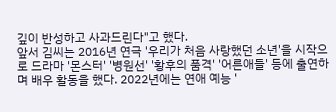깊이 반성하고 사과드린다"고 했다.
앞서 김씨는 2016년 연극 '우리가 처음 사랑했던 소년'을 시작으로 드라마 '몬스터' '병원선' '황후의 품격' '어른애들' 등에 출연하며 배우 활동을 했다. 2022년에는 연애 예능 '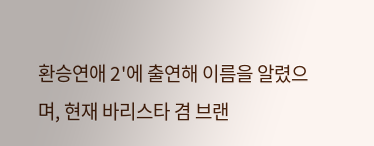환승연애 2'에 출연해 이름을 알렸으며, 현재 바리스타 겸 브랜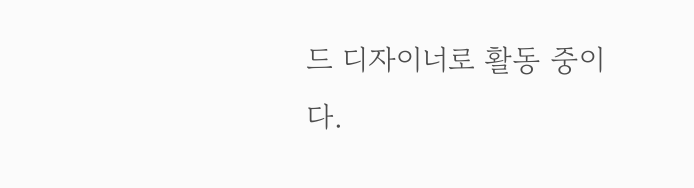드 디자이너로 활동 중이다.